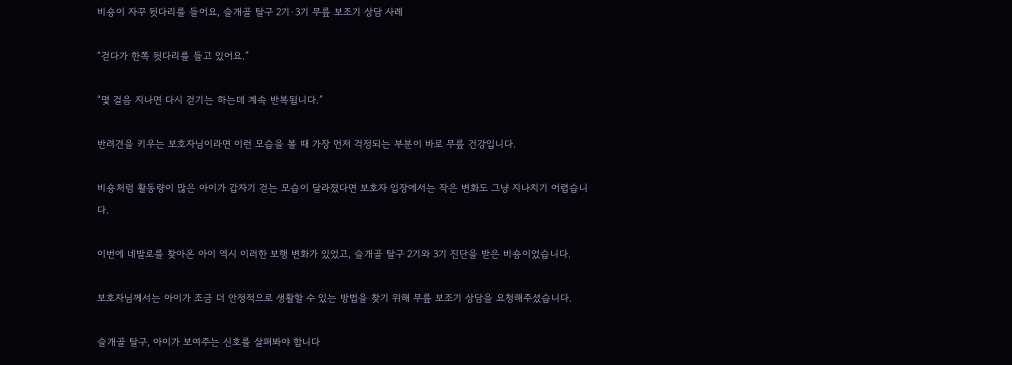비숑이 자꾸 뒷다리를 들어요, 슬개골 탈구 2기·3기 무릎 보조기 상담 사례

“걷다가 한쪽 뒷다리를 들고 있어요.”

“몇 걸음 지나면 다시 걷기는 하는데 계속 반복됩니다.”

반려견을 키우는 보호자님이라면 이런 모습을 볼 때 가장 먼저 걱정되는 부분이 바로 무릎 건강입니다.

비숑처럼 활동량이 많은 아이가 갑자기 걷는 모습이 달라졌다면 보호자 입장에서는 작은 변화도 그냥 지나치기 어렵습니다.

이번에 네발로를 찾아온 아이 역시 이러한 보행 변화가 있었고, 슬개골 탈구 2기와 3기 진단을 받은 비숑이었습니다.

보호자님께서는 아이가 조금 더 안정적으로 생활할 수 있는 방법을 찾기 위해 무릎 보조기 상담을 요청해주셨습니다.

슬개골 탈구, 아이가 보여주는 신호를 살펴봐야 합니다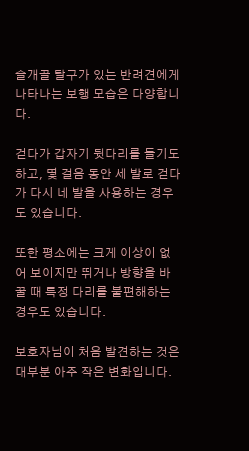슬개골 탈구가 있는 반려견에게 나타나는 보행 모습은 다양합니다.

걷다가 갑자기 뒷다리를 들기도 하고, 몇 걸음 동안 세 발로 걷다가 다시 네 발을 사용하는 경우도 있습니다.

또한 평소에는 크게 이상이 없어 보이지만 뛰거나 방향을 바꿀 때 특정 다리를 불편해하는 경우도 있습니다.

보호자님이 처음 발견하는 것은 대부분 아주 작은 변화입니다.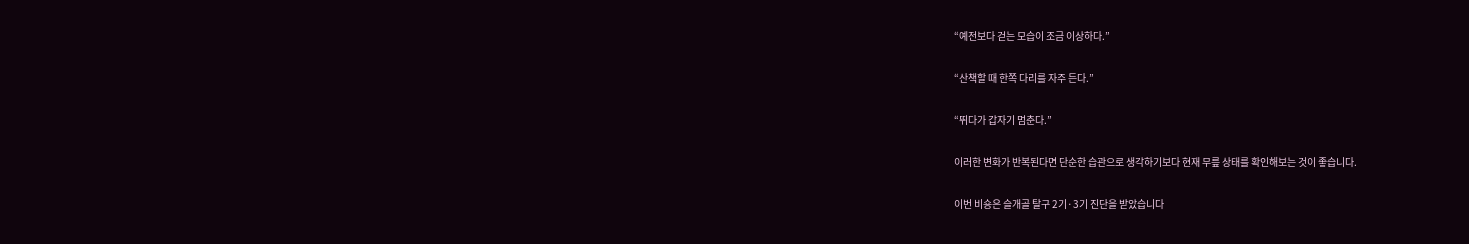“예전보다 걷는 모습이 조금 이상하다.”

“산책할 때 한쪽 다리를 자주 든다.”

“뛰다가 갑자기 멈춘다.”

이러한 변화가 반복된다면 단순한 습관으로 생각하기보다 현재 무릎 상태를 확인해보는 것이 좋습니다.

이번 비숑은 슬개골 탈구 2기·3기 진단을 받았습니다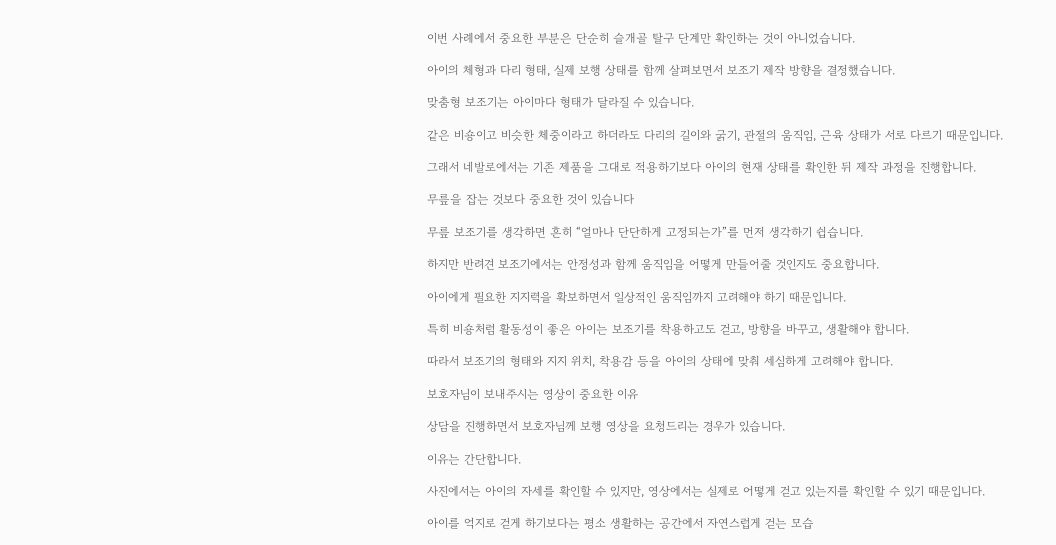이번 사례에서 중요한 부분은 단순히 슬개골 탈구 단계만 확인하는 것이 아니었습니다.

아이의 체형과 다리 형태, 실제 보행 상태를 함께 살펴보면서 보조기 제작 방향을 결정했습니다.

맞춤형 보조기는 아이마다 형태가 달라질 수 있습니다.

같은 비숑이고 비슷한 체중이라고 하더라도 다리의 길이와 굵기, 관절의 움직임, 근육 상태가 서로 다르기 때문입니다.

그래서 네발로에서는 기존 제품을 그대로 적용하기보다 아이의 현재 상태를 확인한 뒤 제작 과정을 진행합니다.

무릎을 잡는 것보다 중요한 것이 있습니다

무릎 보조기를 생각하면 흔히 “얼마나 단단하게 고정되는가”를 먼저 생각하기 쉽습니다.

하지만 반려견 보조기에서는 안정성과 함께 움직임을 어떻게 만들어줄 것인지도 중요합니다.

아이에게 필요한 지지력을 확보하면서 일상적인 움직임까지 고려해야 하기 때문입니다.

특히 비숑처럼 활동성이 좋은 아이는 보조기를 착용하고도 걷고, 방향을 바꾸고, 생활해야 합니다.

따라서 보조기의 형태와 지지 위치, 착용감 등을 아이의 상태에 맞춰 세심하게 고려해야 합니다.

보호자님이 보내주시는 영상이 중요한 이유

상담을 진행하면서 보호자님께 보행 영상을 요청드리는 경우가 있습니다.

이유는 간단합니다.

사진에서는 아이의 자세를 확인할 수 있지만, 영상에서는 실제로 어떻게 걷고 있는지를 확인할 수 있기 때문입니다.

아이를 억지로 걷게 하기보다는 평소 생활하는 공간에서 자연스럽게 걷는 모습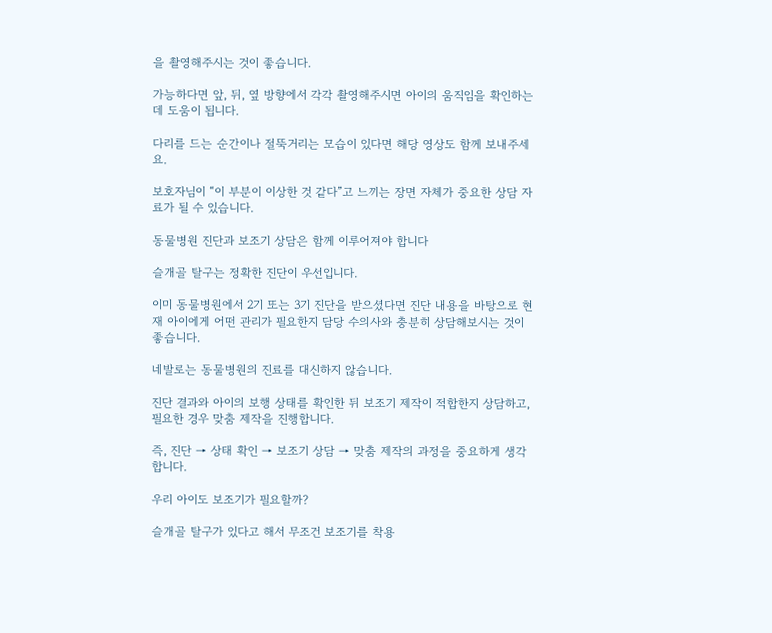을 촬영해주시는 것이 좋습니다.

가능하다면 앞, 뒤, 옆 방향에서 각각 촬영해주시면 아이의 움직임을 확인하는 데 도움이 됩니다.

다리를 드는 순간이나 절뚝거리는 모습이 있다면 해당 영상도 함께 보내주세요.

보호자님이 “이 부분이 이상한 것 같다”고 느끼는 장면 자체가 중요한 상담 자료가 될 수 있습니다.

동물병원 진단과 보조기 상담은 함께 이루어져야 합니다

슬개골 탈구는 정확한 진단이 우선입니다.

이미 동물병원에서 2기 또는 3기 진단을 받으셨다면 진단 내용을 바탕으로 현재 아이에게 어떤 관리가 필요한지 담당 수의사와 충분히 상담해보시는 것이 좋습니다.

네발로는 동물병원의 진료를 대신하지 않습니다.

진단 결과와 아이의 보행 상태를 확인한 뒤 보조기 제작이 적합한지 상담하고, 필요한 경우 맞춤 제작을 진행합니다.

즉, 진단 → 상태 확인 → 보조기 상담 → 맞춤 제작의 과정을 중요하게 생각합니다.

우리 아이도 보조기가 필요할까?

슬개골 탈구가 있다고 해서 무조건 보조기를 착용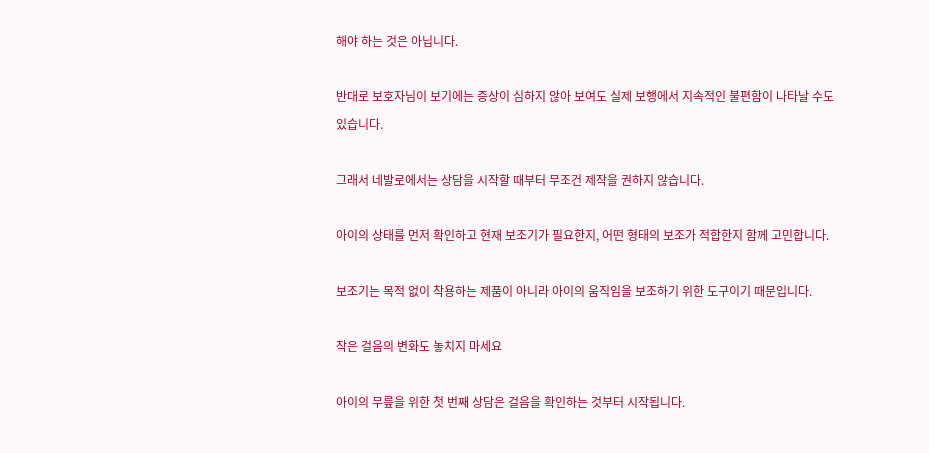해야 하는 것은 아닙니다.

반대로 보호자님이 보기에는 증상이 심하지 않아 보여도 실제 보행에서 지속적인 불편함이 나타날 수도 있습니다.

그래서 네발로에서는 상담을 시작할 때부터 무조건 제작을 권하지 않습니다.

아이의 상태를 먼저 확인하고 현재 보조기가 필요한지, 어떤 형태의 보조가 적합한지 함께 고민합니다.

보조기는 목적 없이 착용하는 제품이 아니라 아이의 움직임을 보조하기 위한 도구이기 때문입니다.

작은 걸음의 변화도 놓치지 마세요

아이의 무릎을 위한 첫 번째 상담은 걸음을 확인하는 것부터 시작됩니다.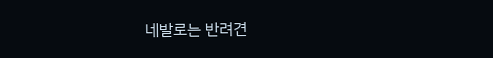네발로는 반려견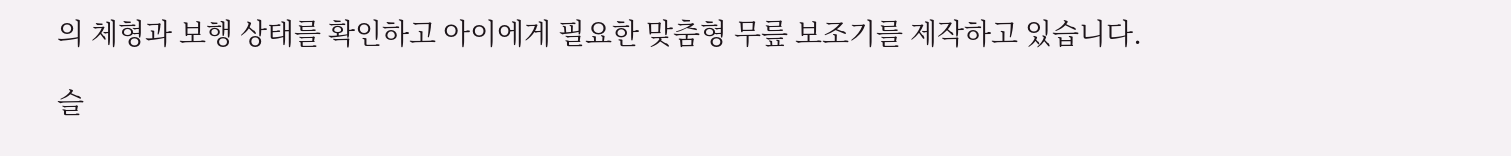의 체형과 보행 상태를 확인하고 아이에게 필요한 맞춤형 무릎 보조기를 제작하고 있습니다.

슬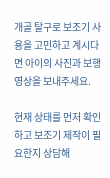개골 탈구로 보조기 사용을 고민하고 계시다면 아이의 사진과 보행 영상을 보내주세요.

현재 상태를 먼저 확인하고 보조기 제작이 필요한지 상담해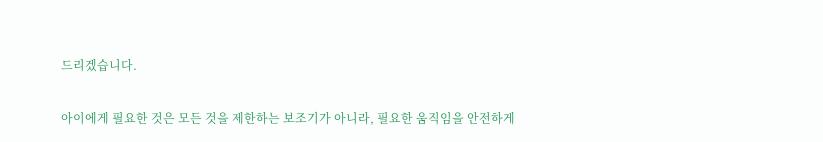드리겠습니다.

아이에게 필요한 것은 모든 것을 제한하는 보조기가 아니라, 필요한 움직임을 안전하게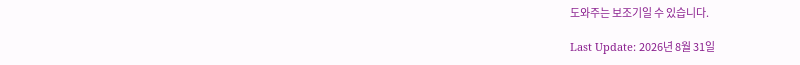도와주는 보조기일 수 있습니다.

Last Update: 2026년 8월 31일